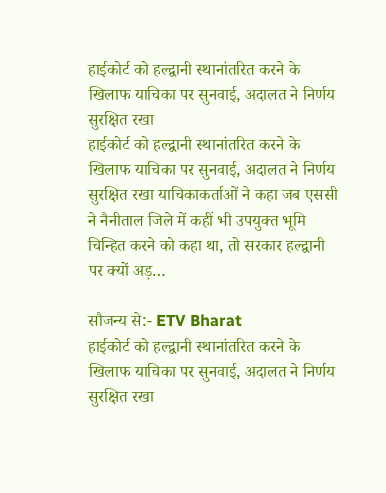हाईकोर्ट को हल्द्वानी स्थानांतरित करने के खिलाफ याचिका पर सुनवाई, अदालत ने निर्णय सुरक्षित रखा
हाईकोर्ट को हल्द्वानी स्थानांतरित करने के खिलाफ याचिका पर सुनवाई, अदालत ने निर्णय सुरक्षित रखा याचिकाकर्ताओं ने कहा जब एससी ने नैनीताल जिले में कहीं भी उपयुक्त भूमि चिन्हित करने को कहा था, तो सरकार हल्द्वानी पर क्यों अड़…

सौजन्य से:- ETV Bharat
हाईकोर्ट को हल्द्वानी स्थानांतरित करने के खिलाफ याचिका पर सुनवाई, अदालत ने निर्णय सुरक्षित रखा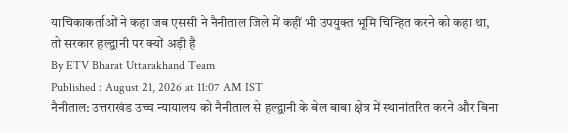याचिकाकर्ताओं ने कहा जब एससी ने नैनीताल जिले में कहीं भी उपयुक्त भूमि चिन्हित करने को कहा था, तो सरकार हल्द्वानी पर क्यों अड़ी है
By ETV Bharat Uttarakhand Team
Published : August 21, 2026 at 11:07 AM IST
नैनीताल: उत्तराखंड उच्च न्यायालय को नैनीताल से हल्द्वानी के बेल बाबा क्षेत्र में स्थानांतरित करने और बिना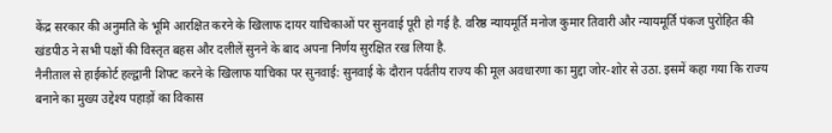केंद्र सरकार की अनुमति के भूमि आरक्षित करने के खिलाफ दायर याचिकाओं पर सुनवाई पूरी हो गई है. वरिष्ठ न्यायमूर्ति मनोज कुमार तिवारी और न्यायमूर्ति पंकज पुरोहित की खंडपीठ ने सभी पक्षों की विस्तृत बहस और दलीलें सुनने के बाद अपना निर्णय सुरक्षित रख लिया है.
नैनीताल से हाईकोर्ट हल्द्वानी शिफ्ट करने के खिलाफ याचिका पर सुनवाई: सुनवाई के दौरान पर्वतीय राज्य की मूल अवधारणा का मुद्दा जोर-शोर से उठा. इसमें कहा गया कि राज्य बनाने का मुख्य उद्देश्य पहाड़ों का विकास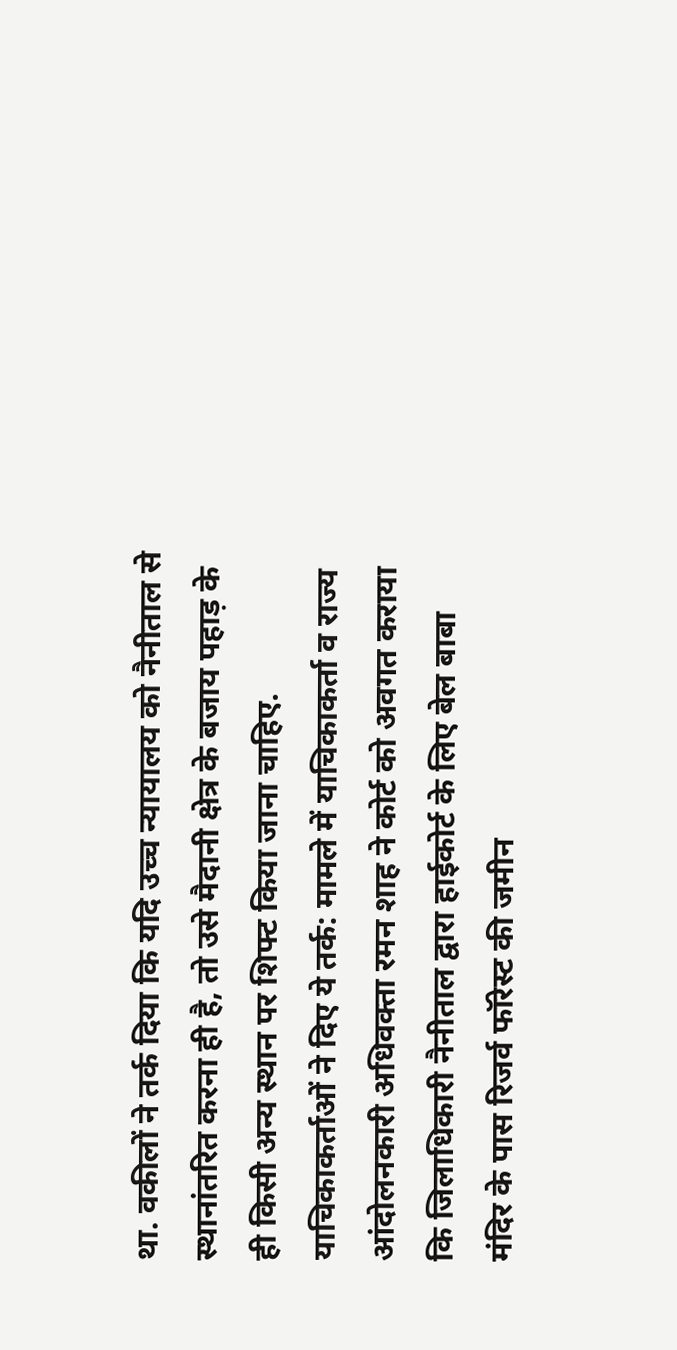था. वकीलों ने तर्क दिया कि यदि उच्च न्यायालय को नैनीताल से स्थानांतरित करना ही है, तो उसे मैदानी क्षेत्र के बजाय पहाड़ के ही किसी अन्य स्थान पर शिफ्ट किया जाना चाहिए.
याचिकाकर्ताओं ने दिए ये तर्क: मामले में याचिकाकर्ता व राज्य आंदोलनकारी अधिवक्ता रमन शाह ने कोर्ट को अवगत कराया कि जिलाधिकारी नैनीताल द्वारा हाईकोर्ट के लिए बेल बाबा मंदिर के पास रिजर्व फॉरेस्ट की जमीन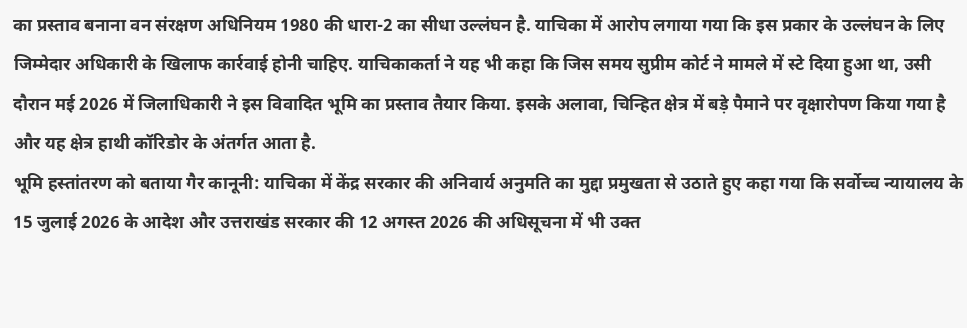का प्रस्ताव बनाना वन संरक्षण अधिनियम 1980 की धारा-2 का सीधा उल्लंघन है. याचिका में आरोप लगाया गया कि इस प्रकार के उल्लंघन के लिए जिम्मेदार अधिकारी के खिलाफ कार्रवाई होनी चाहिए. याचिकाकर्ता ने यह भी कहा कि जिस समय सुप्रीम कोर्ट ने मामले में स्टे दिया हुआ था, उसी दौरान मई 2026 में जिलाधिकारी ने इस विवादित भूमि का प्रस्ताव तैयार किया. इसके अलावा, चिन्हित क्षेत्र में बड़े पैमाने पर वृक्षारोपण किया गया है और यह क्षेत्र हाथी कॉरिडोर के अंतर्गत आता है.
भूमि हस्तांतरण को बताया गैर कानूनी: याचिका में केंद्र सरकार की अनिवार्य अनुमति का मुद्दा प्रमुखता से उठाते हुए कहा गया कि सर्वोच्च न्यायालय के 15 जुलाई 2026 के आदेश और उत्तराखंड सरकार की 12 अगस्त 2026 की अधिसूचना में भी उक्त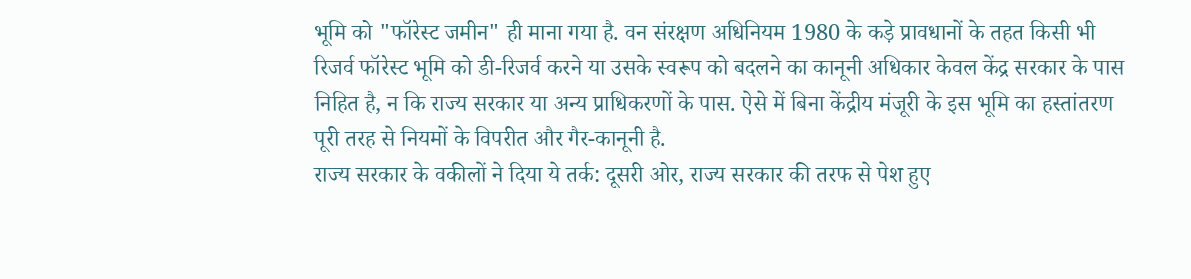भूमि को "फॉरेस्ट जमीन" ही माना गया है. वन संरक्षण अधिनियम 1980 के कड़े प्रावधानों के तहत किसी भी रिजर्व फॉरेस्ट भूमि को डी-रिजर्व करने या उसके स्वरूप को बदलने का कानूनी अधिकार केवल केंद्र सरकार के पास निहित है, न कि राज्य सरकार या अन्य प्राधिकरणों के पास. ऐसे में बिना केंद्रीय मंजूरी के इस भूमि का हस्तांतरण पूरी तरह से नियमों के विपरीत और गैर-कानूनी है.
राज्य सरकार के वकीलों ने दिया ये तर्क: दूसरी ओर, राज्य सरकार की तरफ से पेश हुए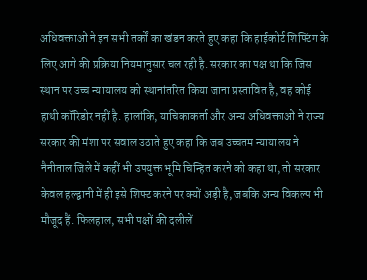अधिवक्ताओं ने इन सभी तर्कों का खंडन करते हुए कहा कि हाईकोर्ट शिफ्टिंग के लिए आगे की प्रक्रिया नियमानुसार चल रही है. सरकार का पक्ष था कि जिस स्थान पर उच्च न्यायालय को स्थानांतरित किया जाना प्रस्तावित है, वह कोई हाथी कॉरिडोर नहीं है. हालांकि, याचिकाकर्ता और अन्य अधिवक्ताओं ने राज्य सरकार की मंशा पर सवाल उठाते हुए कहा कि जब उच्चतम न्यायालय ने नैनीताल जिले में कहीं भी उपयुक्त भूमि चिन्हित करने को कहा था, तो सरकार केवल हल्द्वानी में ही इसे शिफ्ट करने पर क्यों अड़ी है, जबकि अन्य विकल्प भी मौजूद हैं. फिलहाल, सभी पक्षों की दलीलें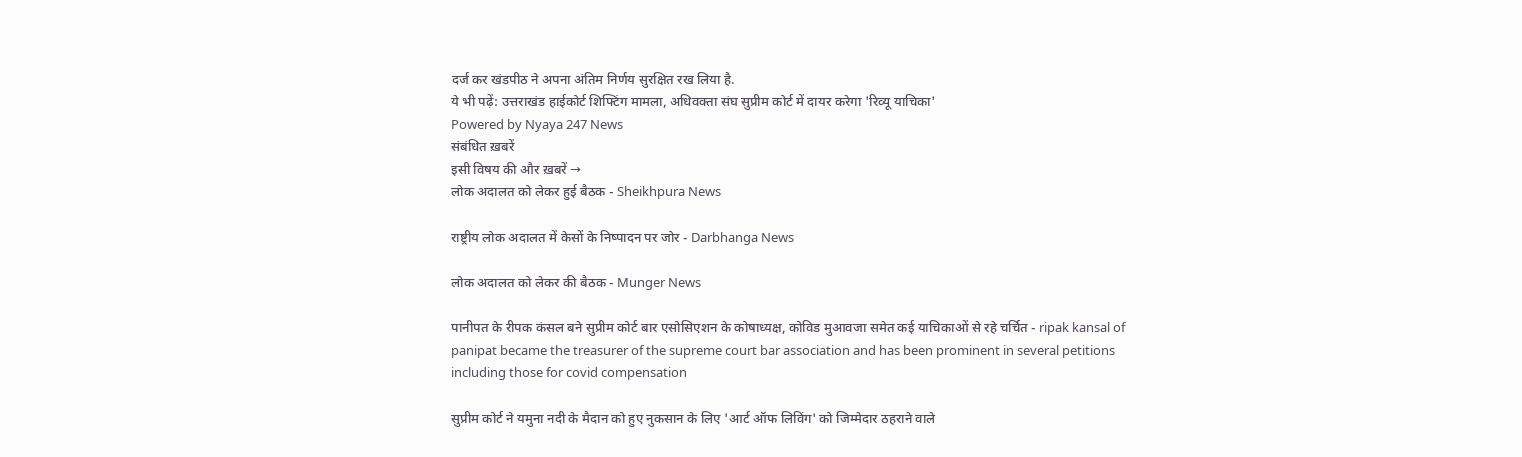दर्ज कर खंडपीठ ने अपना अंतिम निर्णय सुरक्षित रख लिया है.
ये भी पढ़ें: उत्तराखंड हाईकोर्ट शिफ्टिंग मामला, अधिवक्ता संघ सुप्रीम कोर्ट में दायर करेगा 'रिव्यू याचिका'
Powered by Nyaya 247 News
संबंधित ख़बरें
इसी विषय की और ख़बरें →
लोक अदालत को लेकर हुई बैठक - Sheikhpura News

राष्ट्रीय लोक अदालत में केसों के निष्पादन पर जोर - Darbhanga News

लोक अदालत को लेकर की बैठक - Munger News

पानीपत के रीपक कंसल बने सुप्रीम कोर्ट बार एसोसिएशन के कोषाध्यक्ष, कोविड मुआवजा समेत कई याचिकाओं से रहे चर्चित - ripak kansal of panipat became the treasurer of the supreme court bar association and has been prominent in several petitions including those for covid compensation

सुप्रीम कोर्ट ने यमुना नदी के मैदान को हुए नुकसान के लिए 'आर्ट ऑफ लिविंग' को जिम्मेदार ठहराने वाले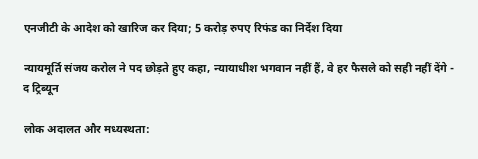एनजीटी के आदेश को खारिज कर दिया; 5 करोड़ रुपए रिफंड का निर्देश दिया

न्यायमूर्ति संजय करोल ने पद छोड़ते हुए कहा, न्यायाधीश भगवान नहीं हैं, वे हर फैसले को सही नहीं देंगे - द ट्रिब्यून

लोक अदालत और मध्यस्थता: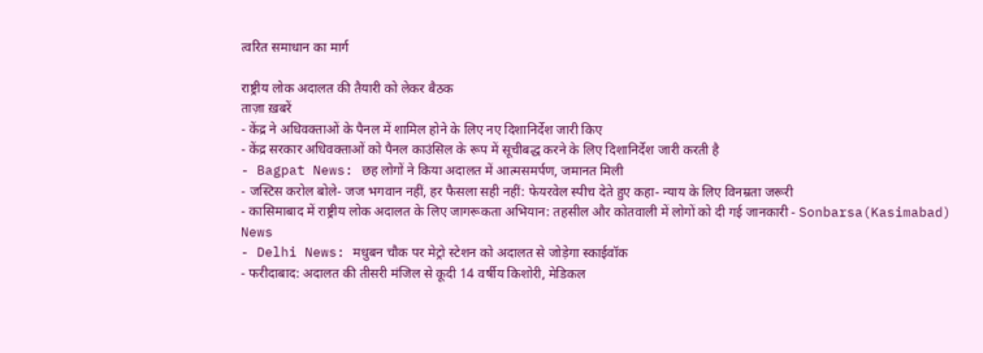त्वरित समाधान का मार्ग

राष्ट्रीय लोक अदालत की तैयारी को लेकर बैठक
ताज़ा ख़बरें
- केंद्र ने अधिवक्ताओं के पैनल में शामिल होने के लिए नए दिशानिर्देश जारी किए
- केंद्र सरकार अधिवक्ताओं को पैनल काउंसिल के रूप में सूचीबद्ध करने के लिए दिशानिर्देश जारी करती है
- Bagpat News: छह लोगों ने किया अदालत में आत्मसमर्पण, जमानत मिली
- जस्टिस करोल बोले- जज भगवान नहीं, हर फैसला सही नहीं: फेयरवेल स्पीच देते हुए कहा- न्याय के लिए विनम्रता जरूरी
- कासिमाबाद में राष्ट्रीय लोक अदालत के लिए जागरूकता अभियान: तहसील और कोतवाली में लोगों को दी गई जानकारी - Sonbarsa(Kasimabad) News
- Delhi News: मधुबन चौक पर मेट्रो स्टेशन को अदालत से जोड़ेगा स्काईवॉक
- फरीदाबाद: अदालत की तीसरी मंजिल से कूदी 14 वर्षीय किशोरी, मेडिकल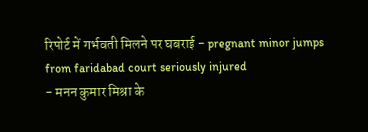रिपोर्ट में गर्भवती मिलने पर घबराई - pregnant minor jumps from faridabad court seriously injured
- मनन कुमार मिश्रा के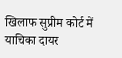खिलाफ सुप्रीम कोर्ट में याचिका दायर